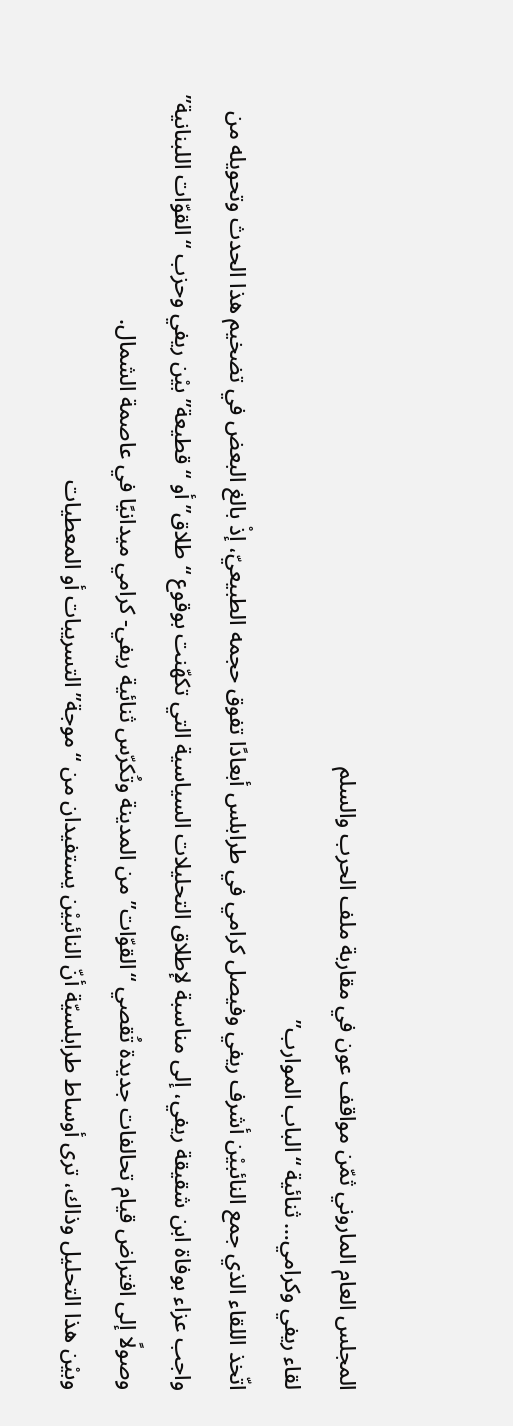المجلس العام الماروني ثمّن مواقف عون في مقاربة ملف الحرب والسلم
لقاء ريفي وكرامي… ثنائية “الباب الموارب”
اتّخذ اللقاء الذي جمع النائبيْن أشرف ريفي وفيصل كرامي في طرابلس أبعادًا تفوق حجمه الطبيعيّ، إذْ بالغ البعض في تضخيم هذا الحدث وتحويله من واجب عزاء بوفاة ابن شقيقة ريفي، إلى مناسبة لإطلاق التحليلات السياسية التي تكهّنت بوقوع “طلاق” أو “قطيعة” بيْن ريفي وحزب “القوّات اللبنانية” وصولًا إلى افتراض قيام تحالفات جديدة تُقصي “القوّات” من المدينة وتُكرّس ثنائية ريفي- كرامي ميدانيًا في عاصمة الشمال.
وبيْن هذا التحليل وذاك، ترى أوساط طرابلسيّة أنّ النائبيْن يستفيدان من “موجة” التسريبات أو المعطيات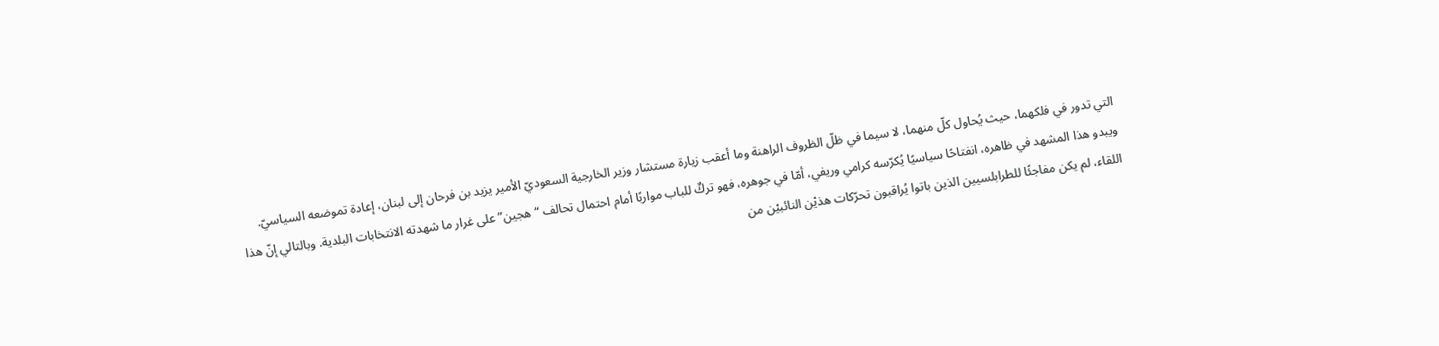التي تدور في فلكهما، حيث يُحاول كلّ منهما، لا سيما في ظلّ الظروف الراهنة وما أعقب زيارة مستشار وزير الخارجية السعوديّ الأمير يزيد بن فرحان إلى لبنان، إعادة تموضعه السياسيّ.
ويبدو هذا المشهد في ظاهره، انفتاحًا سياسيًا يُكرّسه كرامي وريفي، أمّا في جوهره، فهو تركٌ للباب مواربًا أمام احتمال تحالف “هجين” على غرار ما شهدته الانتخابات البلدية. وبالتالي إنّ هذا اللقاء، لم يكن مفاجئًا للطرابلسيين الذين باتوا يُراقبون تحرّكات هذيْن النائبيْن من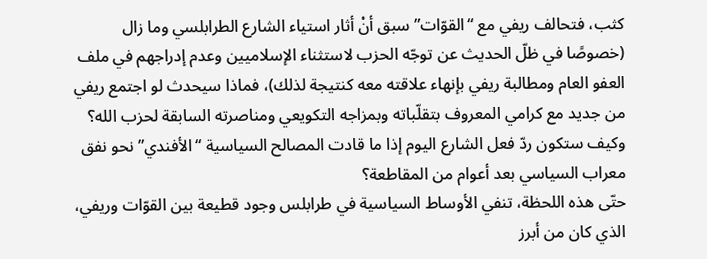كثب، فتحالف ريفي مع “القوّات” سبق أنْ أثار استياء الشارع الطرابلسي وما زال (خصوصًا في ظلّ الحديث عن توجّه الحزب لاستثناء الإسلاميين وعدم إدراجهم في ملف العفو العام ومطالبة ريفي بإنهاء علاقته معه كنتيجة لذلك)، فماذا سيحدث لو اجتمع ريفي من جديد مع كرامي المعروف بتقلّباته وبمزاجه التكويعي ومناصرته السابقة لحزب الله؟ وكيف ستكون ردّ فعل الشارع اليوم إذا ما قادت المصالح السياسية “الأفندي” نحو نفق معراب السياسي بعد أعوام من المقاطعة؟
حتّى هذه اللحظة، تنفي الأوساط السياسية في طرابلس وجود قطيعة بين القوّات وريفي، الذي كان من أبرز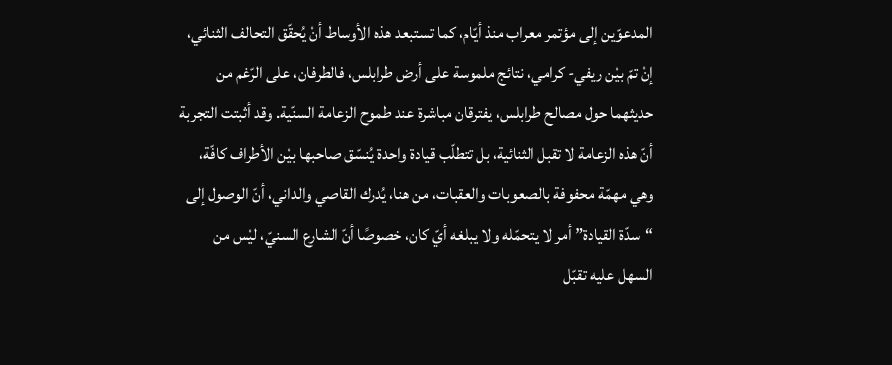المدعوّين إلى مؤتمر معراب منذ أيّام، كما تستبعد هذه الأوساط أنْ يُحقّق التحالف الثنائي، إنْ تمّ بيْن ريفي- كرامي، نتائج ملموسة على أرض طرابلس، فالطرفان، على الرّغم من حديثهما حول مصالح طرابلس، يفترقان مباشرة عند طموح الزعامة السنّية. وقد أثبتت التجربة أنّ هذه الزعامة لا تقبل الثنائية، بل تتطلّب قيادة واحدة يُنسّق صاحبها بيْن الأطراف كافّة، وهي مهمّة محفوفة بالصعوبات والعقبات، من هنا، يُدرك القاصي والداني، أنّ الوصول إلى “سدّة القيادة” أمر لا يتحمّله ولا يبلغه أيّ كان، خصوصًا أنّ الشارع السنيّ، ليْس من السهل عليه تقبّل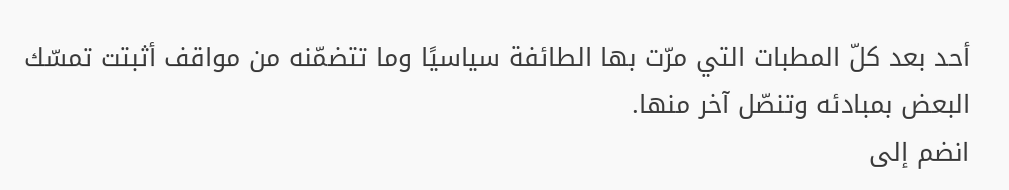أحد بعد كلّ المطبات التي مرّت بها الطائفة سياسيًا وما تتضمّنه من مواقف أثبتت تمسّك البعض بمبادئه وتنصّل آخر منها.
انضم إلى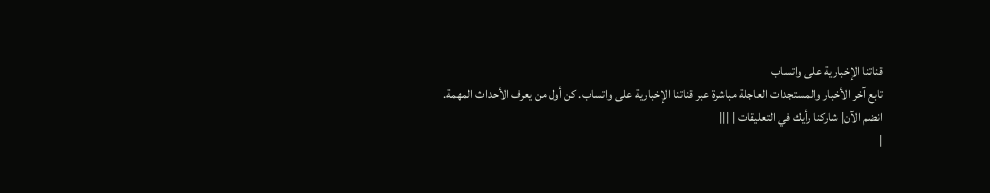قناتنا الإخبارية على واتساب
تابع آخر الأخبار والمستجدات العاجلة مباشرة عبر قناتنا الإخبارية على واتساب. كن أول من يعرف الأحداث المهمة.
انضم الآن| شاركنا رأيك في التعليقات | |||
|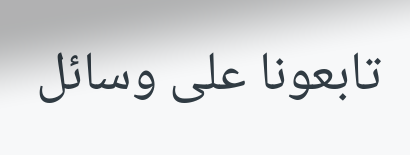تابعونا على وسائل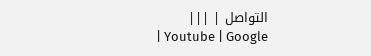التواصل | |||
| Youtube | Google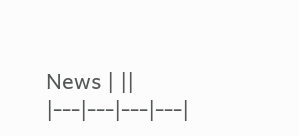News | ||
|---|---|---|---|